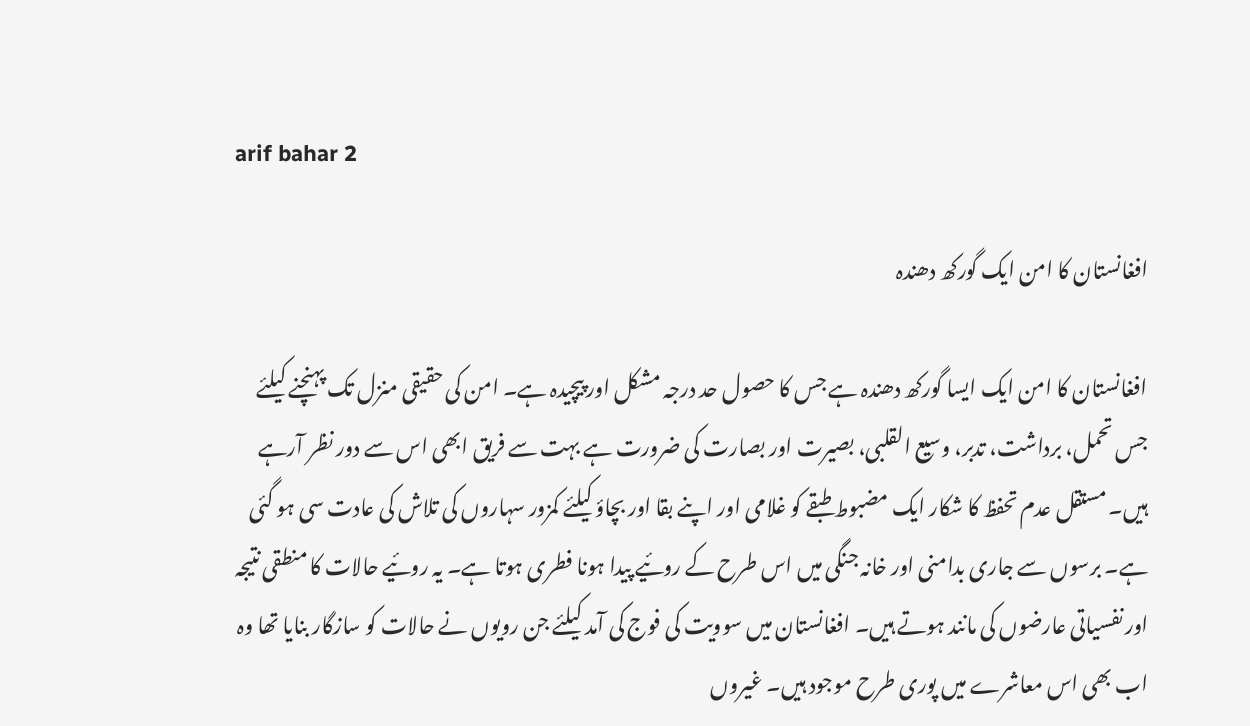arif bahar 2

افغانستان کا امن ایک گورکھ دھندہ

افغانستان کا امن ایک ایسا گورکھ دھندہ ہے جس کا حصول حد درجہ مشکل اور پیچیدہ ہے۔ امن کی حقیقی منزل تک پہنچنے کیلئے جس تحمل، برداشت، تدبر، وسیع القلبی، بصیرت اور بصارت کی ضرورت ہے بہت سے فریق ابھی اس سے دور نظر آرہے ہیں۔ مستقل عدم تحفظ کا شکار ایک مضبوط طبقے کو غلامی اور اپنے بقا اور بچاؤ کیلئے کمزور سہاروں کی تلاش کی عادت سی ہو گئی ہے۔ برسوں سے جاری بدامنی اور خانہ جنگی میں اس طرح کے روئیے پیدا ہونا فطری ہوتا ہے۔ یہ روئیے حالات کا منطقی نتیجہ اور نفسیاتی عارضوں کی مانند ہوتے ہیں۔ افغانستان میں سوویت کی فوج کی آمد کیلئے جن رویوں نے حالات کو سازگار بنایا تھا وہ اب بھی اس معاشرے میں پوری طرح موجود ہیں۔ غیروں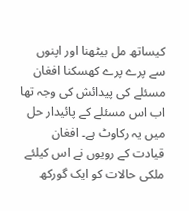کیساتھ مل بیٹھنا اور اپنوں سے پرے پرے کھسکنا افغان مسئلے کی پیدائش کی وجہ تھا اب اس مسئلے کے پائیدار حل میں یہ رکاوٹ ہے۔ افغان قیادت کے رویوں نے اس کیلئے ملکی حالات کو ایک گورکھ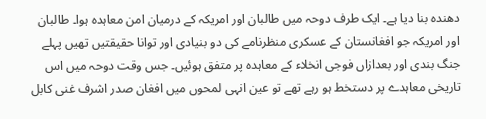دھندہ بنا دیا ہے۔ ایک طرف دوحہ میں طالبان اور امریکہ کے درمیان امن معاہدہ ہوا۔ طالبان اور امریکہ جو افغانستان کے عسکری منظرنامے کی دو بنیادی اور توانا حقیقتیں تھیں پہلے جنگ بندی اور بعدازاں فوجی انخلاء کے معاہدہ پر متفق ہوئیں۔ جس وقت دوحہ میں اس تاریخی معاہدے پر دستخط ہو رہے تھے تو عین انہی لمحوں میں افغان صدر اشرف غنی کابل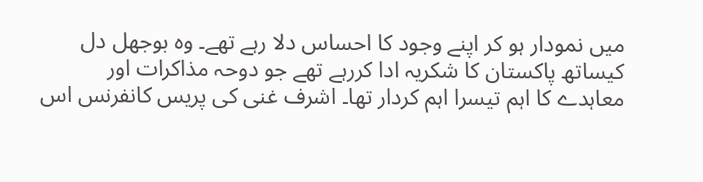میں نمودار ہو کر اپنے وجود کا احساس دلا رہے تھے۔ وہ بوجھل دل کیساتھ پاکستان کا شکریہ ادا کررہے تھے جو دوحہ مذاکرات اور معاہدے کا اہم تیسرا اہم کردار تھا۔ اشرف غنی کی پریس کانفرنس اس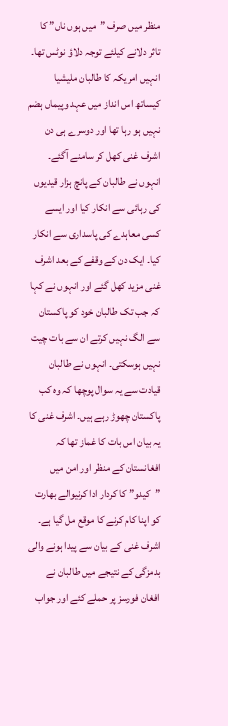منظر میں صرف ”میں ہوں ناں” کا تاثر دلانے کیلئے توجہ دلاؤ نوٹس تھا۔ انہیں امریکہ کا طالبان ملیشیا کیساتھ اس انداز میں عہد وپیماں ہضم نہیں ہو رہا تھا اور دوسرے ہی دن اشرف غنی کھل کر سامنے آگئے۔ انہوں نے طالبان کے پانچ ہزار قیدیوں کی رہائی سے انکار کیا اور ایسے کسی معاہدے کی پاسداری سے انکار کیا۔ ایک دن کے وقفے کے بعد اشرف غنی مزید کھل گئے اور انہوں نے کہا کہ جب تک طالبان خود کو پاکستان سے الگ نہیں کرتے ان سے بات چیت نہیں ہوسکتی۔ انہوں نے طالبان قیادت سے یہ سوال پوچھا کہ وہ کب پاکستان چھوڑ رہے ہیں۔ اشرف غنی کا یہ بیان اس بات کا غماز تھا کہ افغانستان کے منظر اور امن میں ”کیدو” کا کردار ادا کرنیوالے بھارت کو اپنا کام کرنے کا موقع مل گیا ہے۔ اشرف غنی کے بیان سے پیدا ہونے والی بدمزگی کے نتیجے میں طالبان نے افغان فورسز پر حملے کئے اور جواب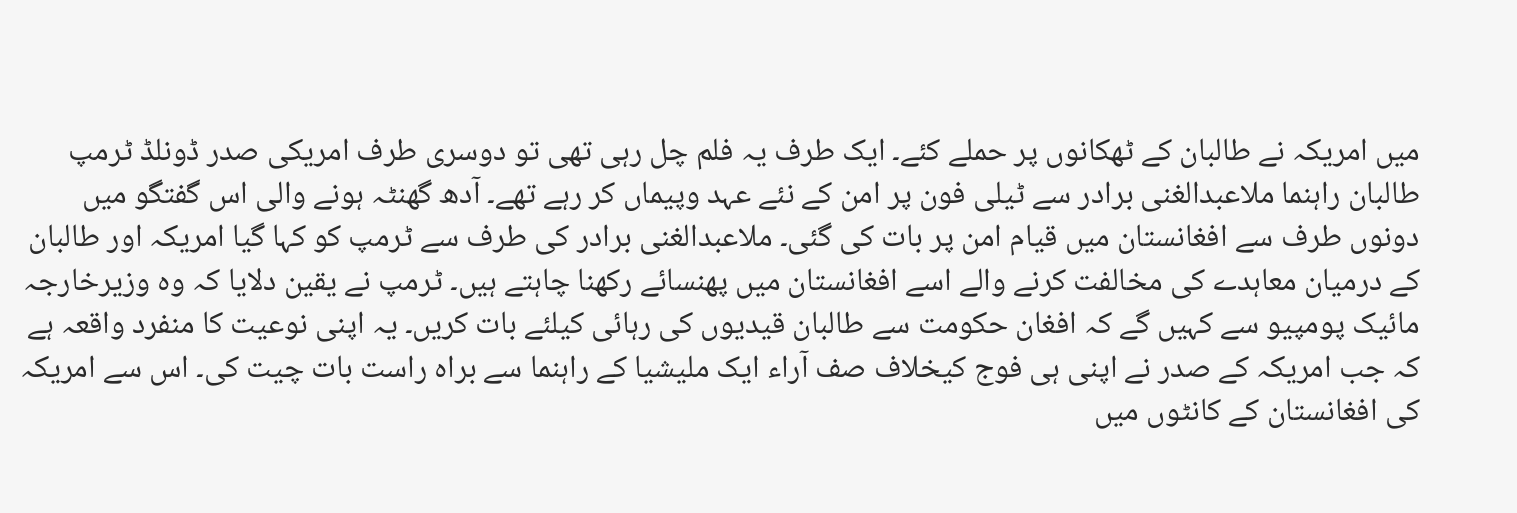میں امریکہ نے طالبان کے ٹھکانوں پر حملے کئے۔ ایک طرف یہ فلم چل رہی تھی تو دوسری طرف امریکی صدر ڈونلڈ ٹرمپ طالبان راہنما ملاعبدالغنی برادر سے ٹیلی فون پر امن کے نئے عہد وپیماں کر رہے تھے۔ آدھ گھنٹہ ہونے والی اس گفتگو میں دونوں طرف سے افغانستان میں قیام امن پر بات کی گئی۔ ملاعبدالغنی برادر کی طرف سے ٹرمپ کو کہا گیا امریکہ اور طالبان کے درمیان معاہدے کی مخالفت کرنے والے اسے افغانستان میں پھنسائے رکھنا چاہتے ہیں۔ ٹرمپ نے یقین دلایا کہ وہ وزیرخارجہ مائیک پومپیو سے کہیں گے کہ افغان حکومت سے طالبان قیدیوں کی رہائی کیلئے بات کریں۔ یہ اپنی نوعیت کا منفرد واقعہ ہے کہ جب امریکہ کے صدر نے اپنی ہی فوج کیخلاف صف آراء ایک ملیشیا کے راہنما سے براہ راست بات چیت کی۔ اس سے امریکہ کی افغانستان کے کانٹوں میں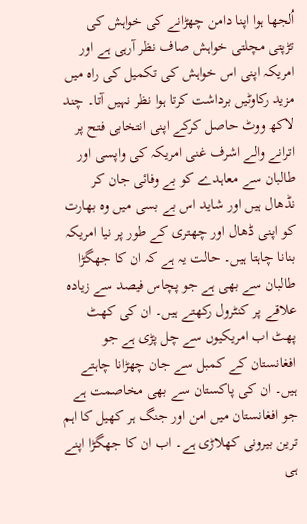اُلجھا ہوا اپنا دامن چھڑانے کی خواہش کی تڑپتی مچلتی خواہش صاف نظر آرہی ہے اور امریکہ اپنی اس خواہش کی تکمیل کی راہ میں مزید رکاوٹیں برداشت کرتا ہوا نظر نہیں آتا۔ چند لاکھ ووٹ حاصل کرکے اپنی انتخابی فتح پر اترانے والے اشرف غنی امریکہ کی واپسی اور طالبان سے معاہدے کو بے وفائی جان کر نڈھال ہیں اور شاید اس بے بسی میں وہ بھارت کو اپنی ڈھال اور چھتری کے طور پر نیا امریکہ بنانا چاہتا ہیں۔ حالت یہ ہے کہ ان کا جھگڑا طالبان سے بھی ہے جو پچاس فیصد سے زیادہ علاقے پر کنٹرول رکھتے ہیں۔ ان کی کھٹ پھٹ اب امریکیوں سے چل پڑی ہے جو افغانستان کے کمبل سے جان چھڑانا چاہتے ہیں۔ ان کی پاکستان سے بھی مخاصمت ہے جو افغانستان میں امن اور جنگ ہر کھیل کا اہم ترین بیرونی کھلاڑی ہے۔ اب ان کا جھگڑا اپنے ہی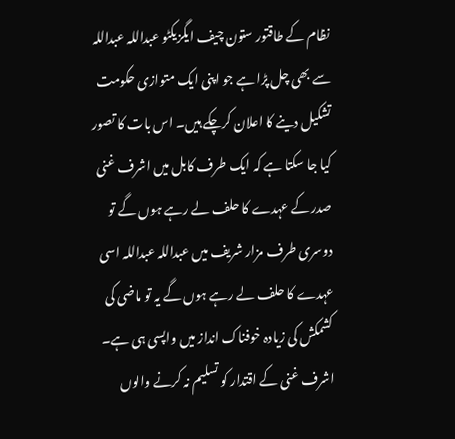نظام کے طاقتور ستون چیف ایگزیکٹو عبداللہ عبداللہ سے بھی چل پڑا ہے جو اپنی ایک متوازی حکومت تشکیل دینے کا اعلان کرچکے ہیں۔ اس بات کا تصور کیا جا سکتا ہے کہ ایک طرف کابل میں اشرف غنی صدر کے عہدے کا حلف لے رہے ہوں گے تو دوسری طرف مزار شریف میں عبداللہ عبداللہ اسی عہدے کا حلف لے رہے ہوں گے یہ تو ماضی کی کشمکش کی زیادہ خوفناک انداز میں واپسی ہی ہے۔ اشرف غنی کے اقتدار کو تسلیم نہ کرنے والوں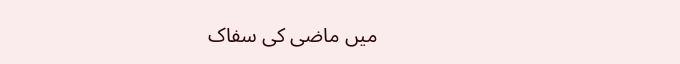میں ماضی کی سفاک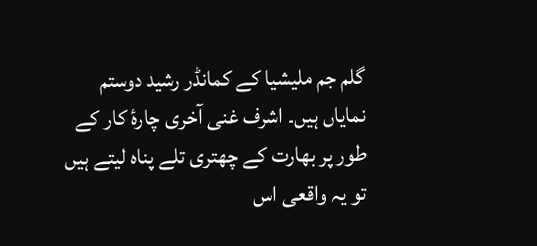گلم جم ملیشیا کے کمانڈر رشید دوستم نمایاں ہیں۔ اشرف غنی آخری چارۂ کار کے طور پر بھارت کے چھتری تلے پناہ لیتے ہیں تو یہ واقعی اس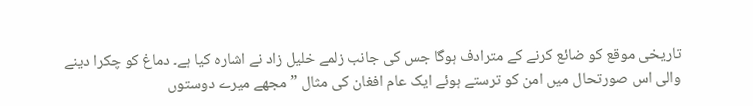تاریخی موقع کو ضائع کرنے کے مترادف ہوگا جس کی جانب زلمے خلیل زاد نے اشارہ کیا ہے۔ دماغ کو چکرا دینے والی اس صورتحال میں امن کو ترستے ہوئے ایک عام افغان کی مثال ”مجھے میرے دوستوں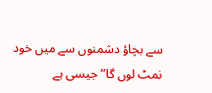سے بچاؤ دشمنوں سے میں خود نمٹ لوں گا” جیسی ہے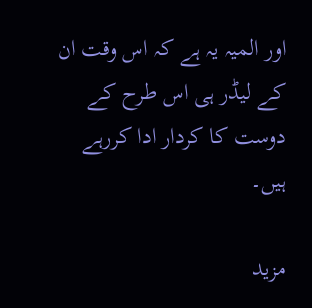اور المیہ یہ ہے کہ اس وقت ان کے لیڈر ہی اس طرح کے دوست کا کردار ادا کررہے ہیں۔

مزید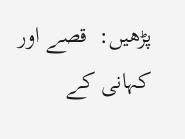پڑھیں:  قصے اور کہانی کے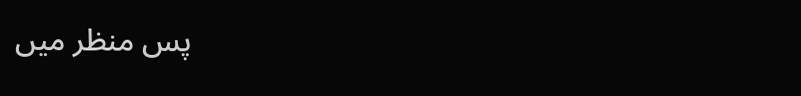پس منظر میں